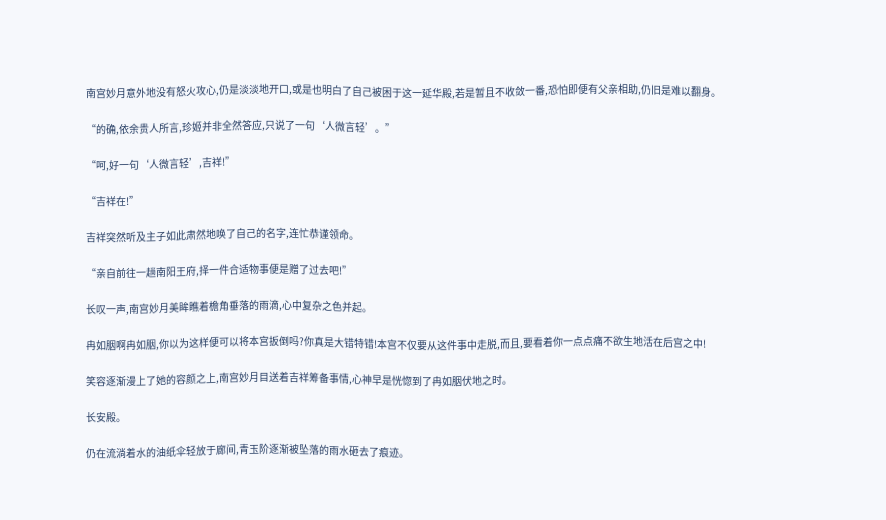南宫妙月意外地没有怒火攻心,仍是淡淡地开口,或是也明白了自己被困于这一延华殿,若是暂且不收敛一番,恐怕即便有父亲相助,仍旧是难以翻身。

“的确,依余贵人所言,珍姬并非全然答应,只说了一句‘人微言轻’。”

“呵,好一句‘人微言轻’,吉祥!”

“吉祥在!”

吉祥突然听及主子如此肃然地唤了自己的名字,连忙恭谨领命。

“亲自前往一趟南阳王府,择一件合适物事便是赠了过去吧!”

长叹一声,南宫妙月美眸瞧着檐角垂落的雨滴,心中复杂之色并起。

冉如胭啊冉如胭,你以为这样便可以将本宫扳倒吗?你真是大错特错!本宫不仅要从这件事中走脱,而且,要看着你一点点痛不欲生地活在后宫之中!

笑容逐渐漫上了她的容颜之上,南宫妙月目送着吉祥筹备事情,心神早是恍惚到了冉如胭伏地之时。

长安殿。

仍在流淌着水的油纸伞轻放于廊间,青玉阶逐渐被坠落的雨水砸去了痕迹。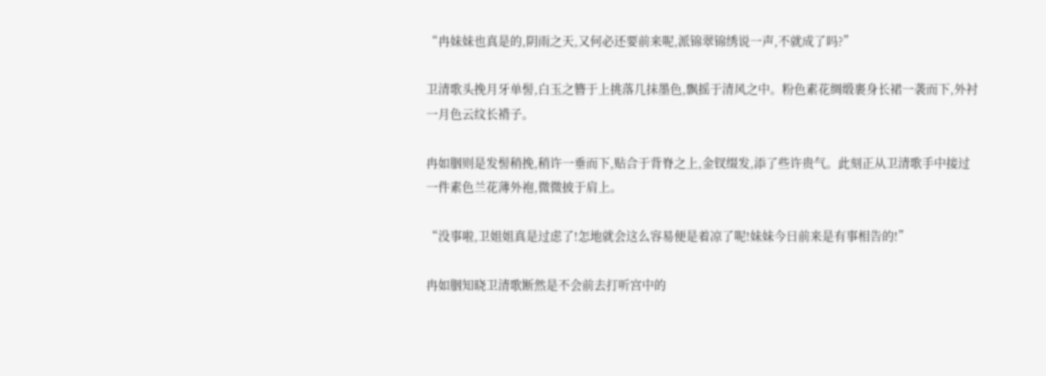“冉妹妹也真是的,阴雨之天,又何必还要前来呢,派锦翠锦绣说一声,不就成了吗?”

卫清歌头挽月牙单髻,白玉之簪于上挑落几抹墨色,飘摇于清风之中。粉色素花绸缎裹身长裙一袭而下,外衬一月色云纹长褙子。

冉如胭则是发髻稍挽,稍许一垂而下,贴合于背脊之上,金钗缀发,添了些许贵气。此刻正从卫清歌手中接过一件素色兰花薄外袍,微微披于肩上。

“没事啦,卫姐姐真是过虑了!怎地就会这么容易便是着凉了呢!妹妹今日前来是有事相告的!”

冉如胭知晓卫清歌断然是不会前去打听宫中的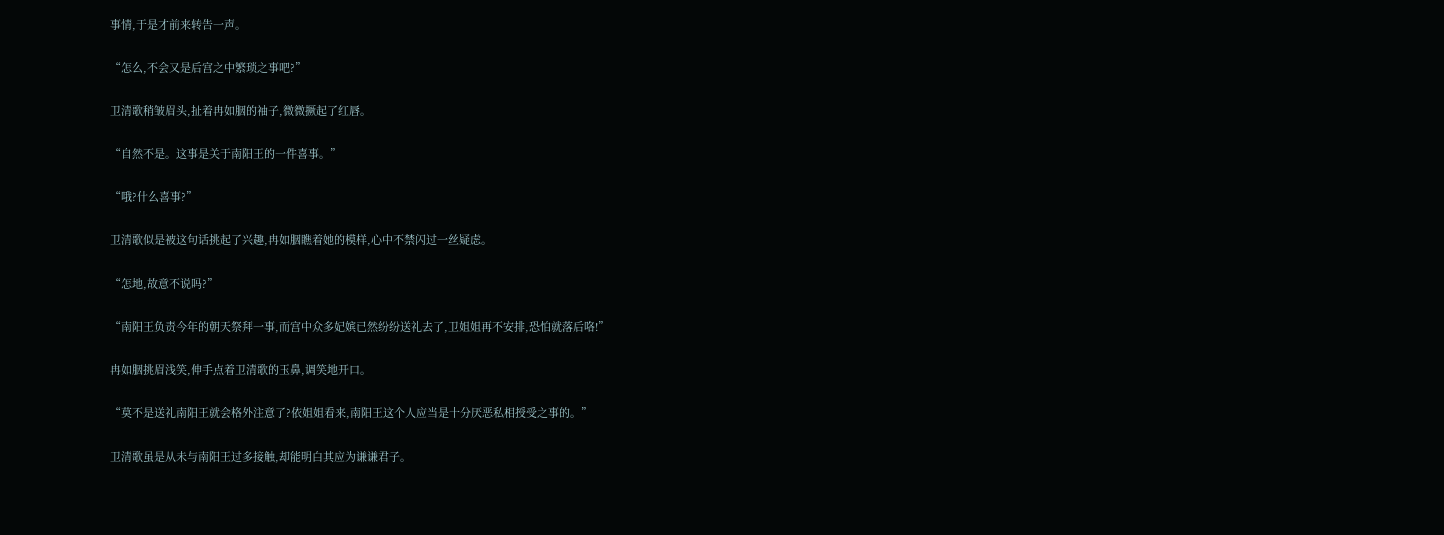事情,于是才前来转告一声。

“怎么,不会又是后宫之中繁琐之事吧?”

卫清歌稍皱眉头,扯着冉如胭的袖子,微微撅起了红唇。

“自然不是。这事是关于南阳王的一件喜事。”

“哦?什么喜事?”

卫清歌似是被这句话挑起了兴趣,冉如胭瞧着她的模样,心中不禁闪过一丝疑虑。

“怎地,故意不说吗?”

“南阳王负责今年的朝天祭拜一事,而宫中众多妃嫔已然纷纷送礼去了,卫姐姐再不安排,恐怕就落后咯!”

冉如胭挑眉浅笑,伸手点着卫清歌的玉鼻,调笑地开口。

“莫不是送礼南阳王就会格外注意了?依姐姐看来,南阳王这个人应当是十分厌恶私相授受之事的。”

卫清歌虽是从未与南阳王过多接触,却能明白其应为谦谦君子。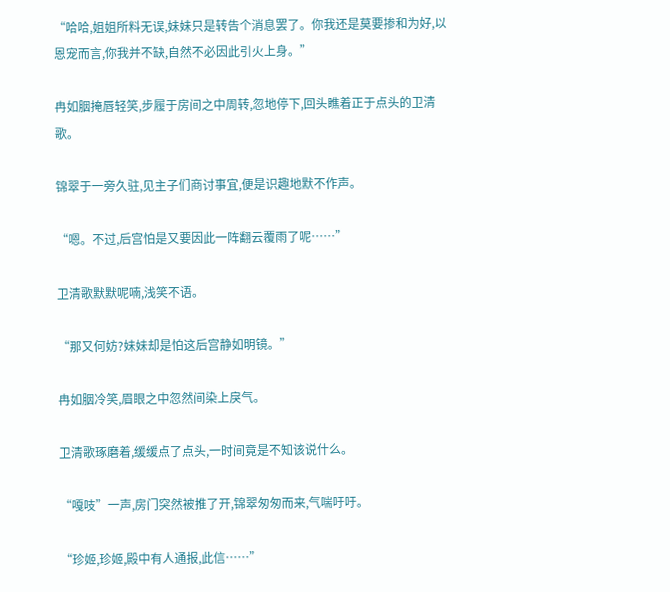“哈哈,姐姐所料无误,妹妹只是转告个消息罢了。你我还是莫要掺和为好,以恩宠而言,你我并不缺,自然不必因此引火上身。”

冉如胭掩唇轻笑,步履于房间之中周转,忽地停下,回头瞧着正于点头的卫清歌。

锦翠于一旁久驻,见主子们商讨事宜,便是识趣地默不作声。

“嗯。不过,后宫怕是又要因此一阵翻云覆雨了呢……”

卫清歌默默呢喃,浅笑不语。

“那又何妨?妹妹却是怕这后宫静如明镜。”

冉如胭冷笑,眉眼之中忽然间染上戾气。

卫清歌琢磨着,缓缓点了点头,一时间竟是不知该说什么。

“嘎吱”一声,房门突然被推了开,锦翠匆匆而来,气喘吁吁。

“珍姬,珍姬,殿中有人通报,此信……”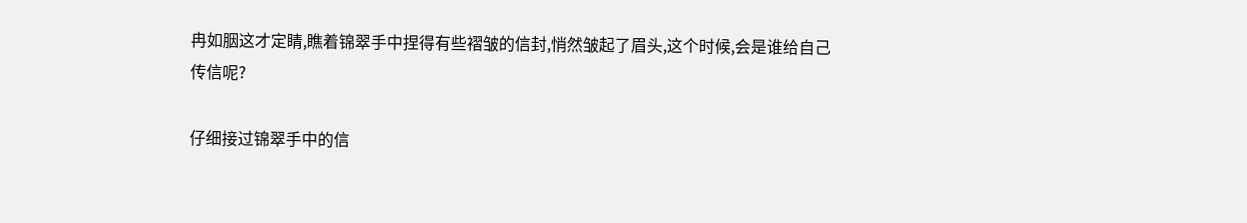冉如胭这才定睛,瞧着锦翠手中捏得有些褶皱的信封,悄然皱起了眉头,这个时候,会是谁给自己传信呢?

仔细接过锦翠手中的信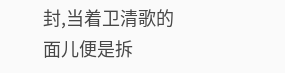封,当着卫清歌的面儿便是拆